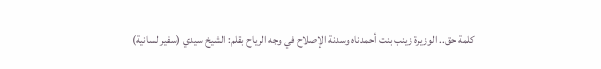كلمة حق.. الوزيرة زينب بنت أحمدناه وسدنة الإصلاح في وجه الرياح بقلم: الشيخ سيدي (سفير لسانية)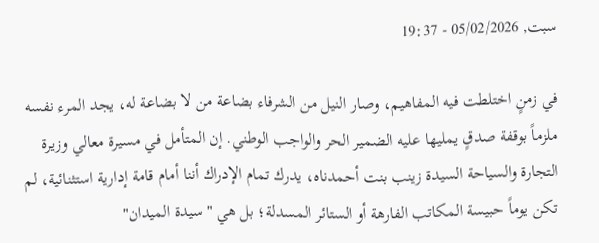سبت, 05/02/2026 - 19:37

في زمنٍ اختلطت فيه المفاهيم، وصار النيل من الشرفاء بضاعة من لا بضاعة له، يجد المرء نفسه ملزماً بوقفة صدقٍ يمليها عليه الضمير الحر والواجب الوطني. إن المتأمل في مسيرة معالي وزيرة التجارة والسياحة السيدة زينب بنت أحمدناه، يدرك تمام الإدراك أننا أمام قامة إدارية استثنائية، لم تكن يوماً حبيسة المكاتب الفارهة أو الستائر المسدلة؛ بل هي "سيدة الميدان"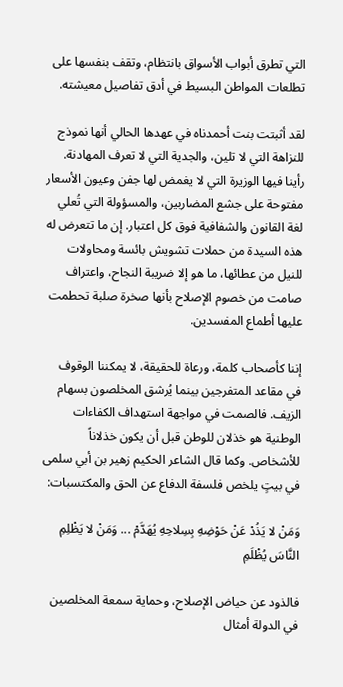التي تطرق أبواب الأسواق بانتظام، وتقف بنفسها على تطلعات المواطن البسيط في أدق تفاصيل معيشته.

لقد أثبتت بنت أحمدناه في عهدها الحالي أنها نموذج للنزاهة التي لا تلين، والجدية التي لا تعرف المهادنة. رأينا فيها الوزيرة التي لا يغمض لها جفن وعيون الأسعار مفتوحة على جشع المضاربين، والمسؤولة التي تُعلي لغة القانون والشفافية فوق كل اعتبار. إن ما تتعرض له هذه السيدة من حملات تشويش بائسة ومحاولات للنيل من عطائها، ما هو إلا ضريبة النجاح، واعتراف صامت من خصوم الإصلاح بأنها صخرة صلبة تحطمت عليها أطماع المفسدين.

إننا كأصحاب كلمة، ورعاة للحقيقة، لا يمكننا الوقوف في مقاعد المتفرجين بينما يُرشق المخلصون بسهام الزيف. فالصمت في مواجهة استهداف الكفاءات الوطنية هو خذلان للوطن قبل أن يكون خذلاناً للأشخاص. وكما قال الشاعر الحكيم زهير بن أبي سلمى في بيتٍ يلخص فلسفة الدفاع عن الحق والمكتسبات:

وَمَنْ لا يَذُدْ عَنْ حَوْضِهِ بِسِلاحِهِ يُهَدَّمْ ... وَمَنْ لا يَظْلِمِ النَّاسَ يُظْلَمِ

فالذود عن حياض الإصلاح، وحماية سمعة المخلصين في الدولة أمثال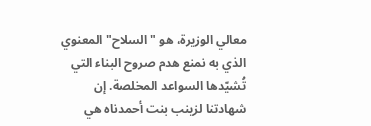معالي الوزيرة، هو "السلاح" المعنوي الذي به نمنع هدم صروح البناء التي تُشيّدها السواعد المخلصة. إن شهادتنا لزينب بنت أحمدناه هي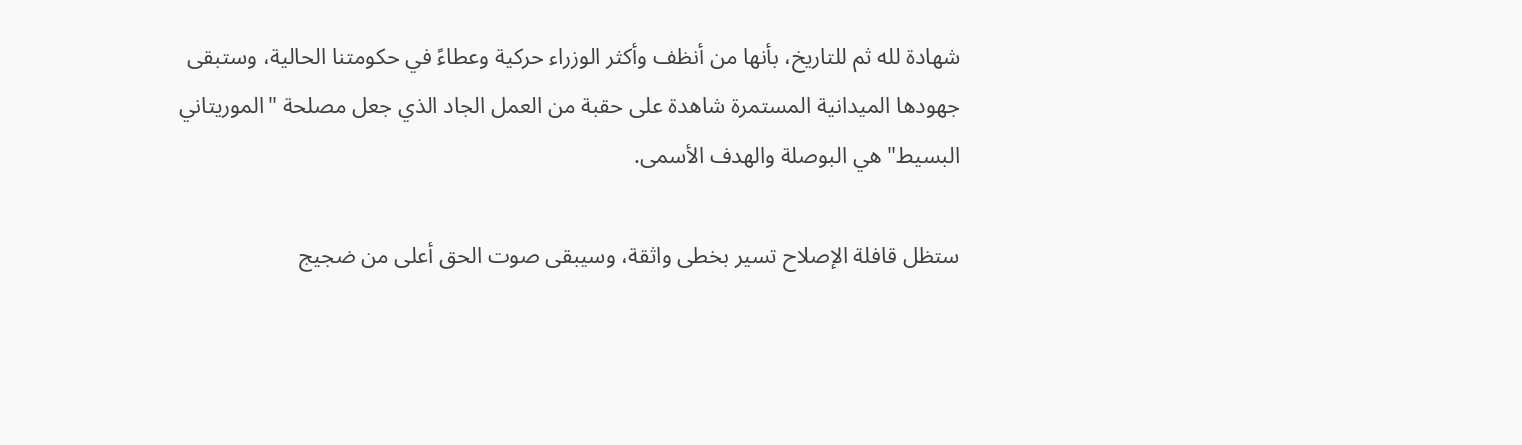شهادة لله ثم للتاريخ، بأنها من أنظف وأكثر الوزراء حركية وعطاءً في حكومتنا الحالية، وستبقى جهودها الميدانية المستمرة شاهدة على حقبة من العمل الجاد الذي جعل مصلحة "الموريتاني البسيط" هي البوصلة والهدف الأسمى.

ستظل قافلة الإصلاح تسير بخطى واثقة، وسيبقى صوت الحق أعلى من ضجيج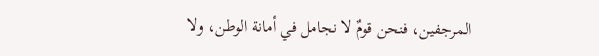المرجفين، فنحن قومٌ لا نجامل في أمانة الوطن، ولا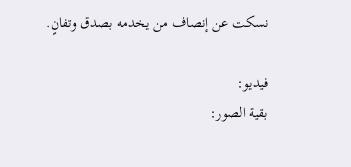نسكت عن إنصاف من يخدمه بصدق وتفانٍ.

فيديو:
بقية الصور: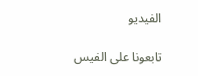الفيديو

تابعونا على الفيس